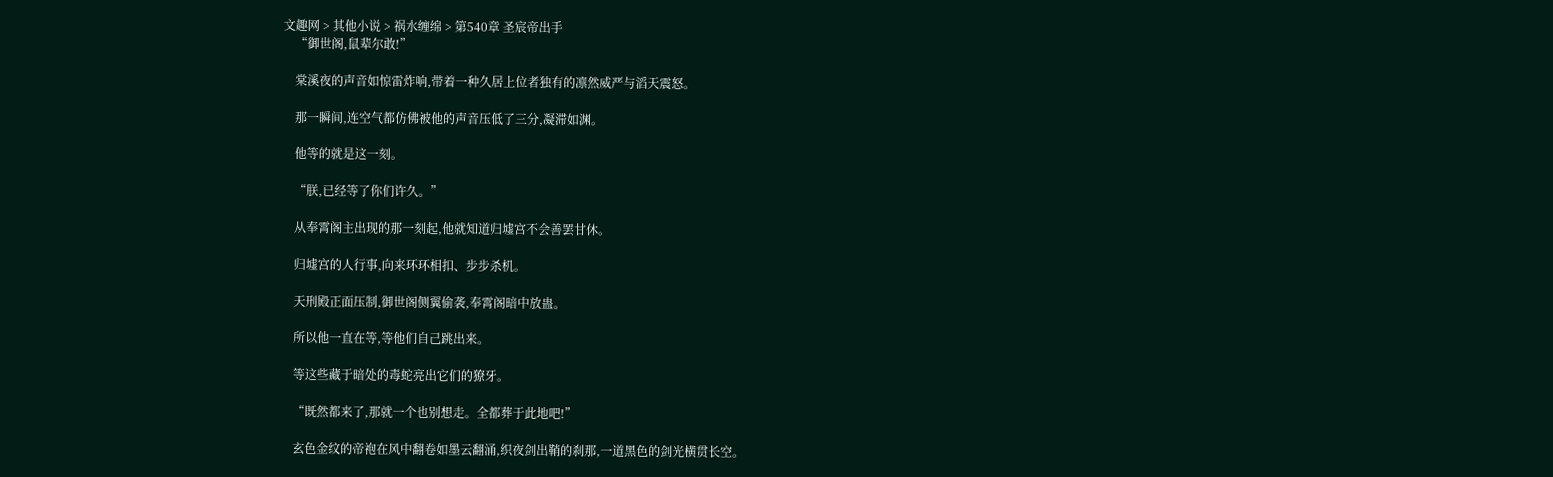文趣网 > 其他小说 > 祸水缠绵 > 第540章 圣宸帝出手
    “御世阁,鼠辈尔敢!”

    棠溪夜的声音如惊雷炸响,带着一种久居上位者独有的凛然威严与滔天震怒。

    那一瞬间,连空气都仿佛被他的声音压低了三分,凝滞如渊。

    他等的就是这一刻。

    “朕,已经等了你们许久。”

    从奉霄阁主出现的那一刻起,他就知道归墟宫不会善罢甘休。

    归墟宫的人行事,向来环环相扣、步步杀机。

    天刑殿正面压制,御世阁侧翼偷袭,奉霄阁暗中放蛊。

    所以他一直在等,等他们自己跳出来。

    等这些藏于暗处的毒蛇亮出它们的獠牙。

    “既然都来了,那就一个也别想走。全都葬于此地吧!”

    玄色金纹的帝袍在风中翻卷如墨云翻涌,织夜剑出鞘的刹那,一道黑色的剑光横贯长空。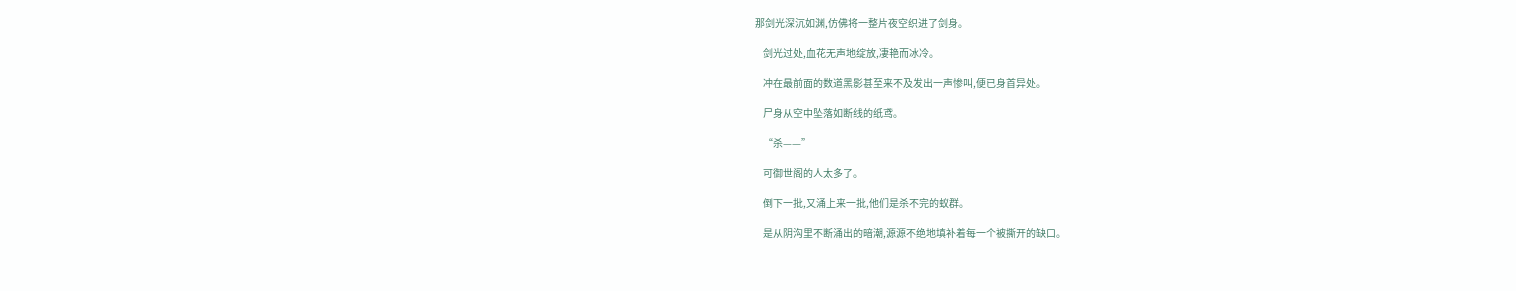那剑光深沉如渊,仿佛将一整片夜空织进了剑身。

    剑光过处,血花无声地绽放,凄艳而冰冷。

    冲在最前面的数道黑影甚至来不及发出一声惨叫,便已身首异处。

    尸身从空中坠落如断线的纸鸢。

    “杀——”

    可御世阁的人太多了。

    倒下一批,又涌上来一批,他们是杀不完的蚁群。

    是从阴沟里不断涌出的暗潮,源源不绝地填补着每一个被撕开的缺口。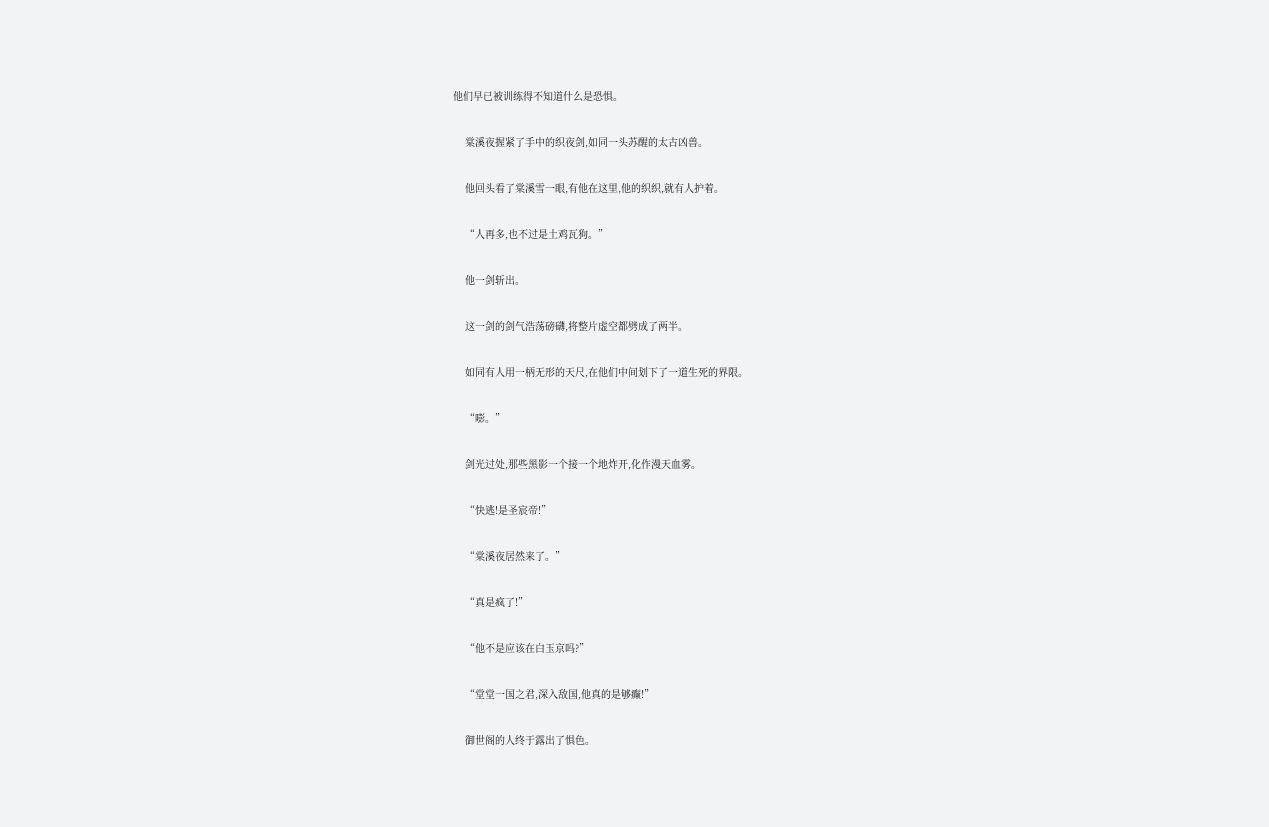他们早已被训练得不知道什么是恐惧。

    棠溪夜握紧了手中的织夜剑,如同一头苏醒的太古凶兽。

    他回头看了棠溪雪一眼,有他在这里,他的织织,就有人护着。

    “人再多,也不过是土鸡瓦狗。”

    他一剑斩出。

    这一剑的剑气浩荡磅礴,将整片虚空都劈成了两半。

    如同有人用一柄无形的天尺,在他们中间划下了一道生死的界限。

    “嘭。”

    剑光过处,那些黑影一个接一个地炸开,化作漫天血雾。

    “快逃!是圣宸帝!”

    “棠溪夜居然来了。”

    “真是疯了!”

    “他不是应该在白玉京吗?”

    “堂堂一国之君,深入敌国,他真的是够癫!”

    御世阁的人终于露出了惧色。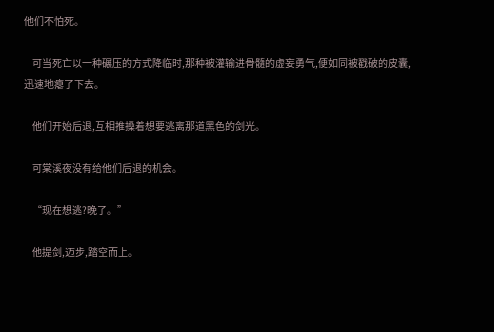他们不怕死。

    可当死亡以一种碾压的方式降临时,那种被灌输进骨髓的虚妄勇气,便如同被戳破的皮囊,迅速地瘪了下去。

    他们开始后退,互相推搡着想要逃离那道黑色的剑光。

    可棠溪夜没有给他们后退的机会。

    “现在想逃?晚了。”

    他提剑,迈步,踏空而上。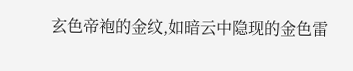玄色帝袍的金纹,如暗云中隐现的金色雷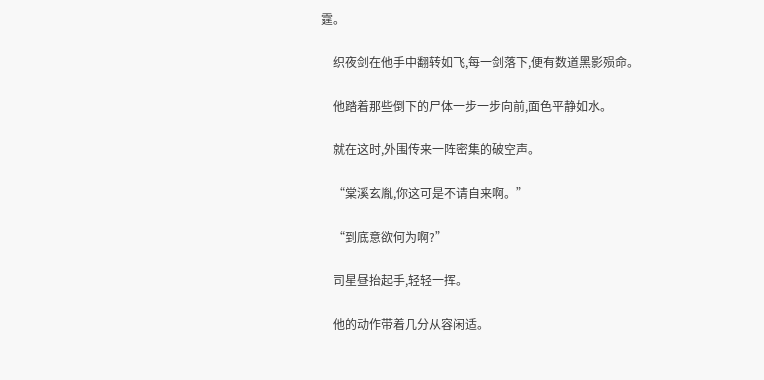霆。

    织夜剑在他手中翻转如飞,每一剑落下,便有数道黑影殒命。

    他踏着那些倒下的尸体一步一步向前,面色平静如水。

    就在这时,外围传来一阵密集的破空声。

    “棠溪玄胤,你这可是不请自来啊。”

    “到底意欲何为啊?”

    司星昼抬起手,轻轻一挥。

    他的动作带着几分从容闲适。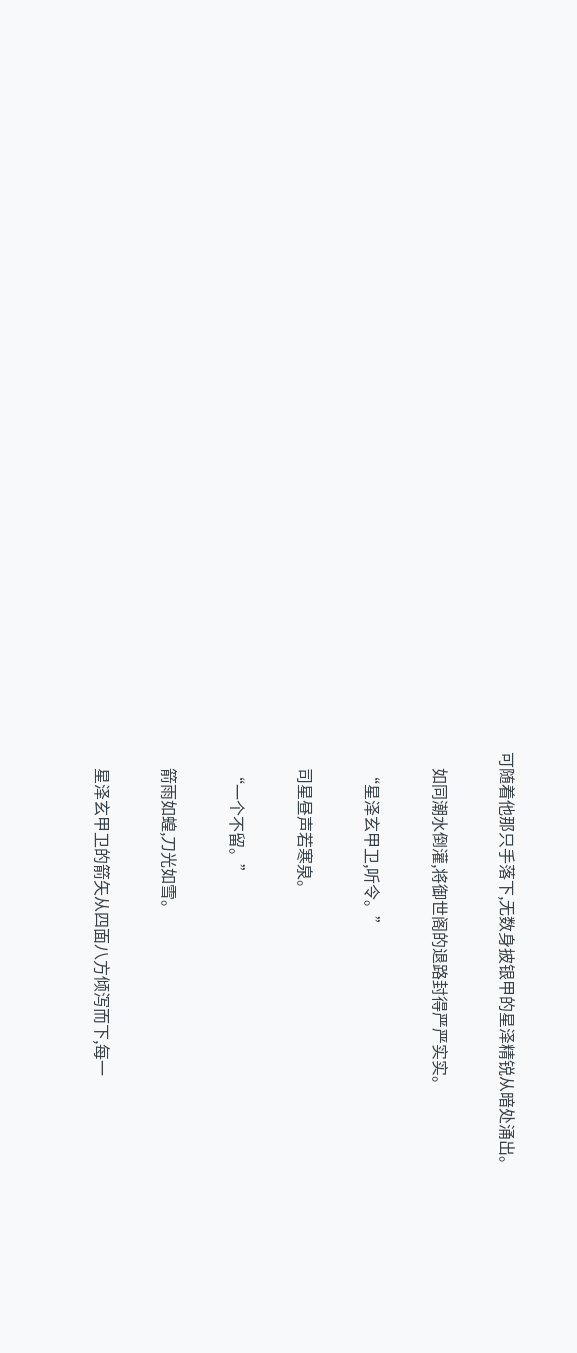可随着他那只手落下,无数身披银甲的星泽精锐从暗处涌出。

    如同潮水倒灌,将御世阁的退路封得严严实实。

    “星泽玄甲卫,听令。”

    司星昼声若寒泉。

    “一个不留。”

    箭雨如蝗,刀光如雪。

    星泽玄甲卫的箭矢从四面八方倾泻而下,每一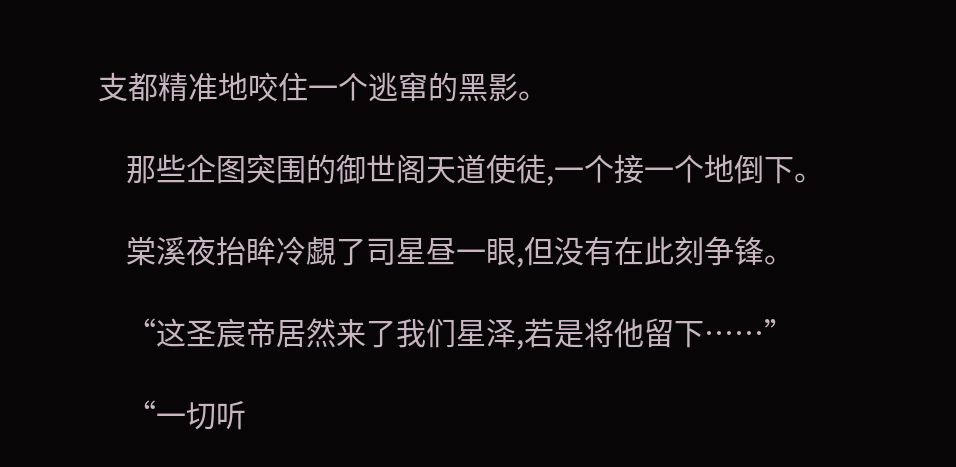支都精准地咬住一个逃窜的黑影。

    那些企图突围的御世阁天道使徒,一个接一个地倒下。

    棠溪夜抬眸冷覷了司星昼一眼,但没有在此刻争锋。

    “这圣宸帝居然来了我们星泽,若是将他留下……”

    “一切听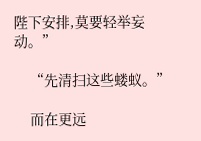陛下安排,莫要轻举妄动。”

    “先清扫这些蝼蚁。”

    而在更远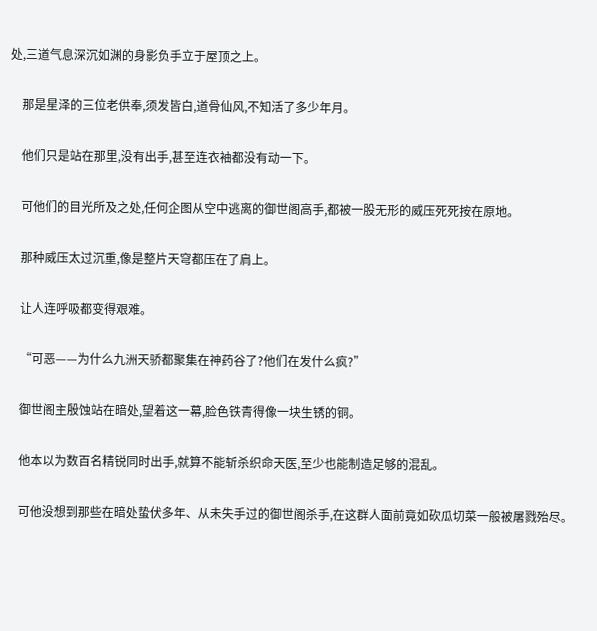处,三道气息深沉如渊的身影负手立于屋顶之上。

    那是星泽的三位老供奉,须发皆白,道骨仙风,不知活了多少年月。

    他们只是站在那里,没有出手,甚至连衣袖都没有动一下。

    可他们的目光所及之处,任何企图从空中逃离的御世阁高手,都被一股无形的威压死死按在原地。

    那种威压太过沉重,像是整片天穹都压在了肩上。

    让人连呼吸都变得艰难。

    “可恶——为什么九洲天骄都聚集在神药谷了?他们在发什么疯?”

    御世阁主殷蚀站在暗处,望着这一幕,脸色铁青得像一块生锈的铜。

    他本以为数百名精锐同时出手,就算不能斩杀织命天医,至少也能制造足够的混乱。

    可他没想到那些在暗处蛰伏多年、从未失手过的御世阁杀手,在这群人面前竟如砍瓜切菜一般被屠戮殆尽。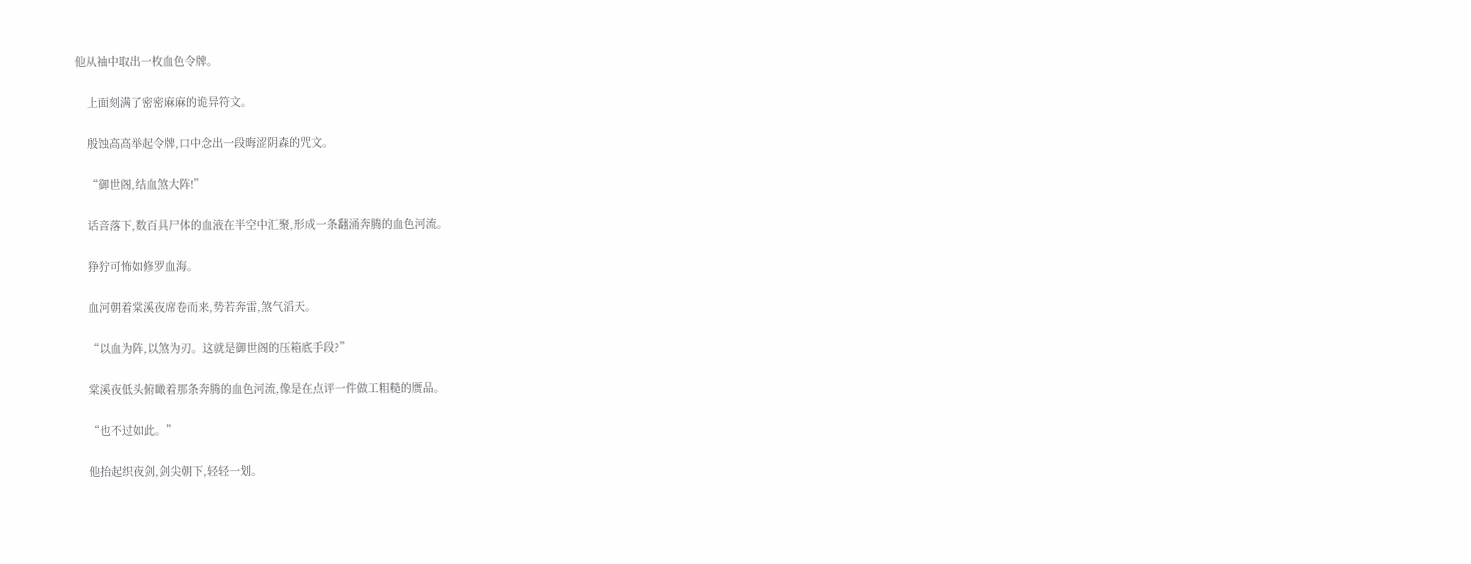他从袖中取出一枚血色令牌。

    上面刻满了密密麻麻的诡异符文。

    殷蚀高高举起令牌,口中念出一段晦涩阴森的咒文。

    “御世阁,结血煞大阵!”

    话音落下,数百具尸体的血液在半空中汇聚,形成一条翻涌奔腾的血色河流。

    狰狞可怖如修罗血海。

    血河朝着棠溪夜席卷而来,势若奔雷,煞气滔天。

    “以血为阵,以煞为刃。这就是御世阁的压箱底手段?”

    棠溪夜低头俯瞰着那条奔腾的血色河流,像是在点评一件做工粗糙的赝品。

    “也不过如此。”

    他抬起织夜剑,剑尖朝下,轻轻一划。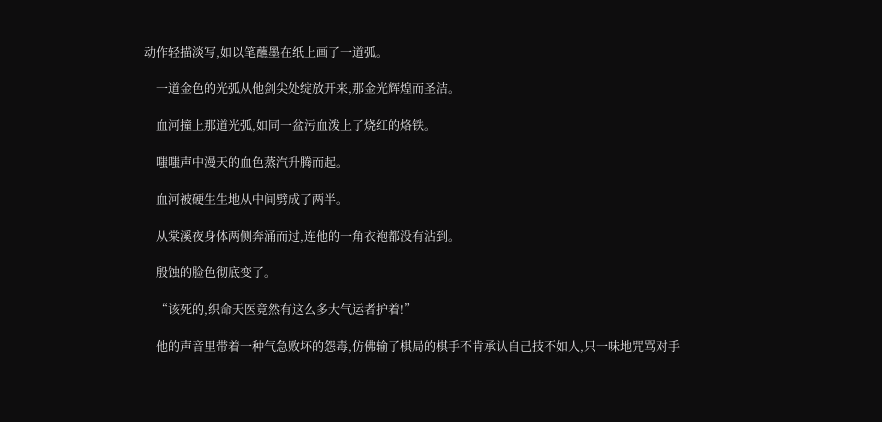动作轻描淡写,如以笔蘸墨在纸上画了一道弧。

    一道金色的光弧从他剑尖处绽放开来,那金光辉煌而圣洁。

    血河撞上那道光弧,如同一盆污血泼上了烧红的烙铁。

    嗤嗤声中漫天的血色蒸汽升腾而起。

    血河被硬生生地从中间劈成了两半。

    从棠溪夜身体两侧奔涌而过,连他的一角衣袍都没有沾到。

    殷蚀的脸色彻底变了。

    “该死的,织命天医竟然有这么多大气运者护着!”

    他的声音里带着一种气急败坏的怨毒,仿佛输了棋局的棋手不肯承认自己技不如人,只一味地咒骂对手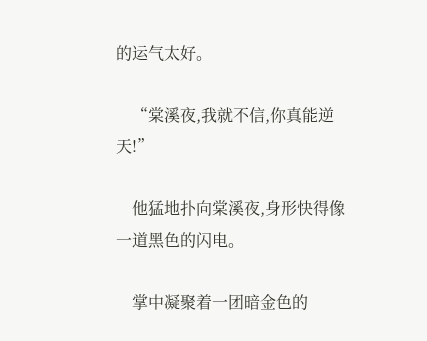的运气太好。

    “棠溪夜,我就不信,你真能逆天!”

    他猛地扑向棠溪夜,身形快得像一道黑色的闪电。

    掌中凝聚着一团暗金色的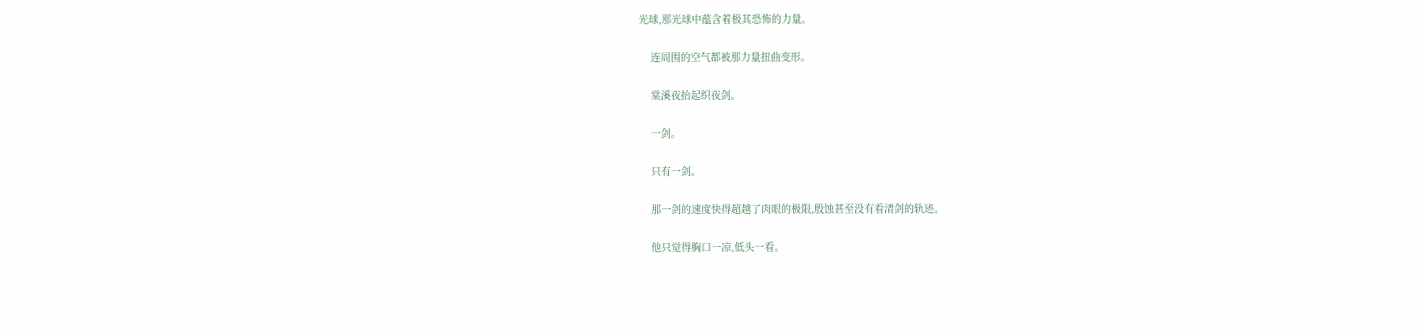光球,那光球中蕴含着极其恐怖的力量。

    连周围的空气都被那力量扭曲变形。

    棠溪夜抬起织夜剑。

    一剑。

    只有一剑。

    那一剑的速度快得超越了肉眼的极限,殷蚀甚至没有看清剑的轨迹。

    他只觉得胸口一凉,低头一看。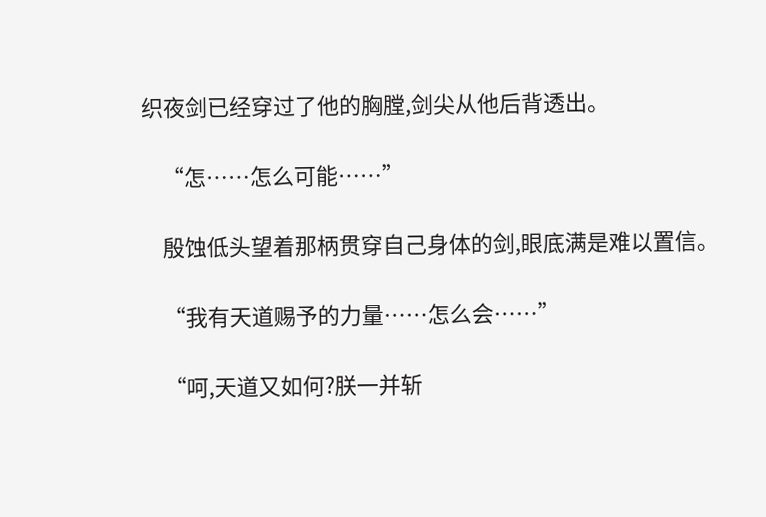织夜剑已经穿过了他的胸膛,剑尖从他后背透出。

    “怎……怎么可能……”

    殷蚀低头望着那柄贯穿自己身体的剑,眼底满是难以置信。

    “我有天道赐予的力量……怎么会……”

    “呵,天道又如何?朕一并斩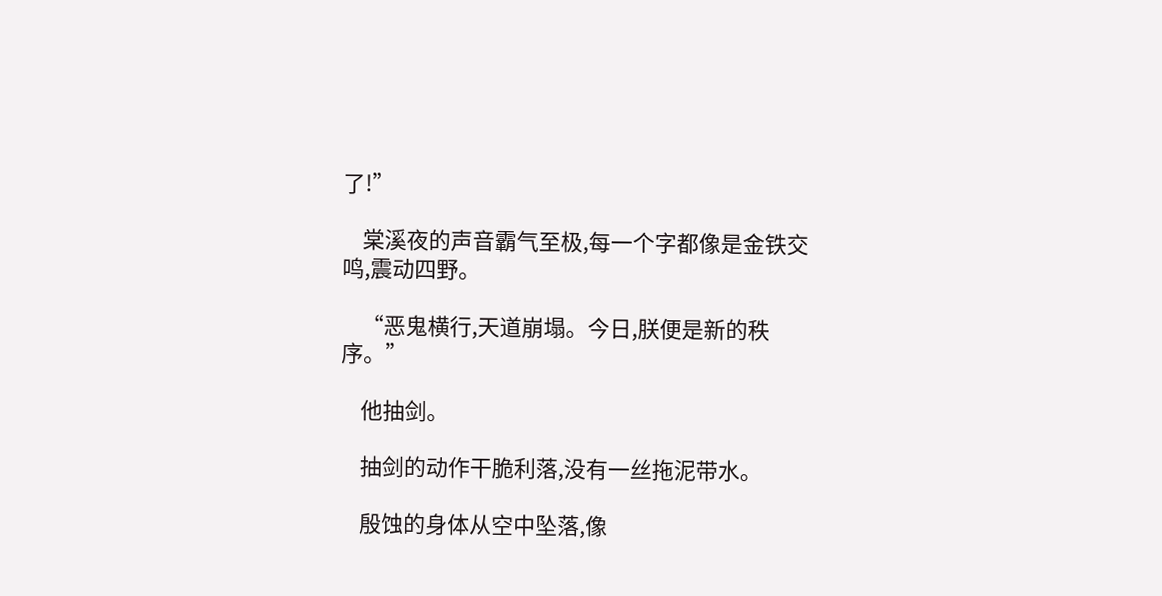了!”

    棠溪夜的声音霸气至极,每一个字都像是金铁交鸣,震动四野。

    “恶鬼横行,天道崩塌。今日,朕便是新的秩序。”

    他抽剑。

    抽剑的动作干脆利落,没有一丝拖泥带水。

    殷蚀的身体从空中坠落,像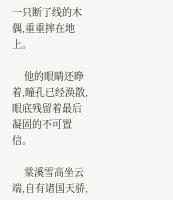一只断了线的木偶,重重摔在地上。

    他的眼睛还睁着,瞳孔已经涣散,眼底残留着最后凝固的不可置信。

    棠溪雪高坐云端,自有诸国天骄,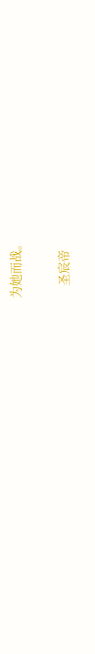为她而战。

    圣宸帝